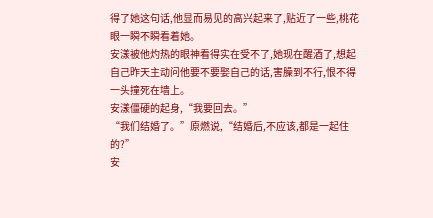得了她这句话,他显而易见的高兴起来了,贴近了一些,桃花眼一瞬不瞬看着她。
安漾被他灼热的眼神看得实在受不了,她现在醒酒了,想起自己昨天主动问他要不要娶自己的话,害臊到不行,恨不得一头撞死在墙上。
安漾僵硬的起身,“我要回去。”
“我们结婚了。”原燃说,“结婚后,不应该,都是一起住的?”
安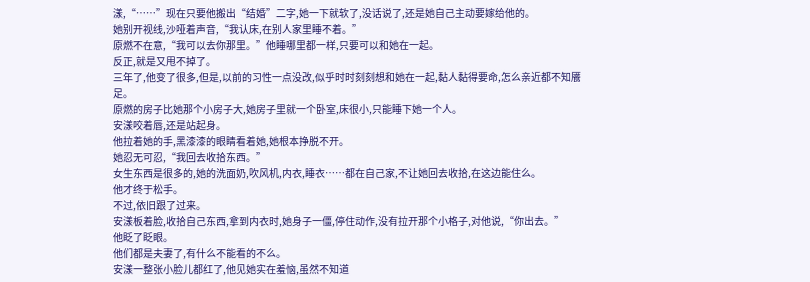漾,“……”现在只要他搬出“结婚”二字,她一下就软了,没话说了,还是她自己主动要嫁给他的。
她别开视线,沙哑着声音,“我认床,在别人家里睡不着。”
原燃不在意,“我可以去你那里。”他睡哪里都一样,只要可以和她在一起。
反正,就是又甩不掉了。
三年了,他变了很多,但是,以前的习性一点没改,似乎时时刻刻想和她在一起,黏人黏得要命,怎么亲近都不知餍足。
原燃的房子比她那个小房子大,她房子里就一个卧室,床很小,只能睡下她一个人。
安漾咬着唇,还是站起身。
他拉着她的手,黑漆漆的眼睛看着她,她根本挣脱不开。
她忍无可忍,“我回去收拾东西。”
女生东西是很多的,她的洗面奶,吹风机,内衣,睡衣……都在自己家,不让她回去收拾,在这边能住么。
他才终于松手。
不过,依旧跟了过来。
安漾板着脸,收拾自己东西,拿到内衣时,她身子一僵,停住动作,没有拉开那个小格子,对他说,“你出去。”
他眨了眨眼。
他们都是夫妻了,有什么不能看的不么。
安漾一整张小脸儿都红了,他见她实在羞恼,虽然不知道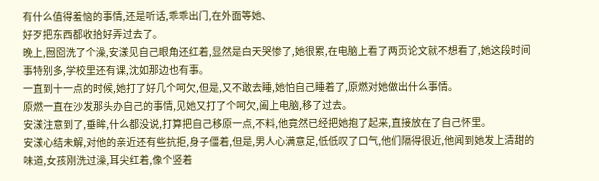有什么值得羞恼的事情,还是听话,乖乖出门,在外面等她、
好歹把东西都收拾好弄过去了。
晚上,囫囵洗了个澡,安漾见自己眼角还红着,显然是白天哭惨了,她很累,在电脑上看了两页论文就不想看了,她这段时间事特别多,学校里还有课,沈如那边也有事。
一直到十一点的时候,她打了好几个呵欠,但是,又不敢去睡,她怕自己睡着了,原燃对她做出什么事情。
原燃一直在沙发那头办自己的事情,见她又打了个呵欠,阖上电脑,移了过去。
安漾注意到了,垂眸,什么都没说,打算把自己移原一点,不料,他竟然已经把她抱了起来,直接放在了自己怀里。
安漾心结未解,对他的亲近还有些抗拒,身子僵着,但是,男人心满意足,低低叹了口气,他们隔得很近,他闻到她发上清甜的味道,女孩刚洗过澡,耳尖红着,像个竖着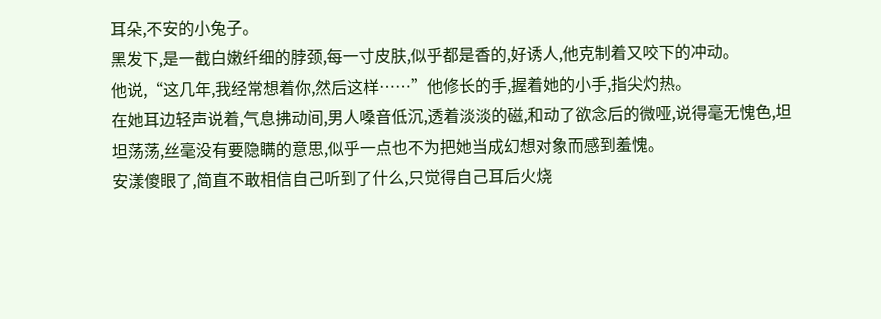耳朵,不安的小兔子。
黑发下,是一截白嫩纤细的脖颈,每一寸皮肤,似乎都是香的,好诱人,他克制着又咬下的冲动。
他说,“这几年,我经常想着你,然后这样……”他修长的手,握着她的小手,指尖灼热。
在她耳边轻声说着,气息拂动间,男人嗓音低沉,透着淡淡的磁,和动了欲念后的微哑,说得毫无愧色,坦坦荡荡,丝毫没有要隐瞒的意思,似乎一点也不为把她当成幻想对象而感到羞愧。
安漾傻眼了,简直不敢相信自己听到了什么,只觉得自己耳后火烧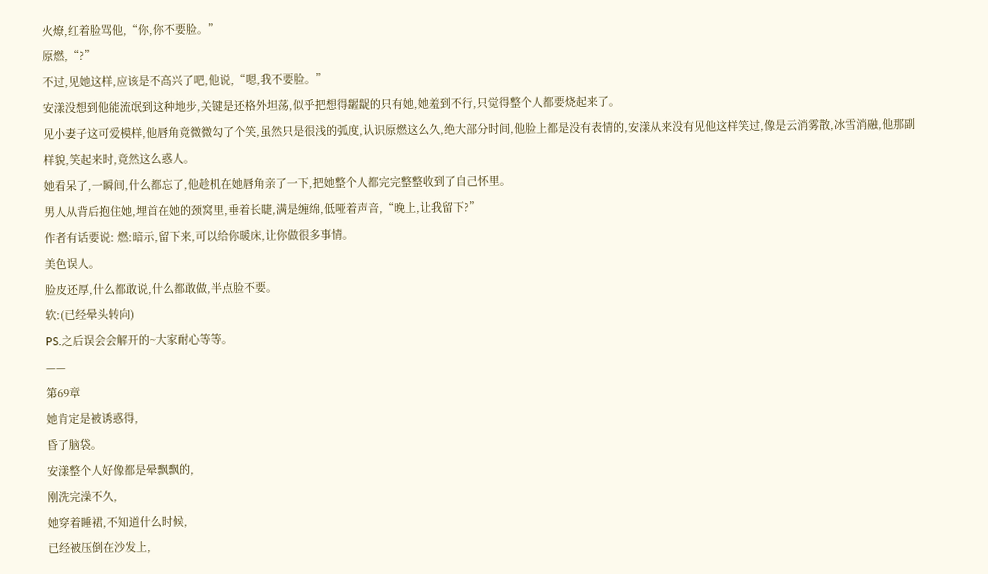火燎,红着脸骂他,“你,你不要脸。”
原燃,“?”
不过,见她这样,应该是不高兴了吧,他说,“嗯,我不要脸。”
安漾没想到他能流氓到这种地步,关键是还格外坦荡,似乎把想得龌龊的只有她,她羞到不行,只觉得整个人都要烧起来了。
见小妻子这可爱模样,他唇角竟微微勾了个笑,虽然只是很浅的弧度,认识原燃这么久,绝大部分时间,他脸上都是没有表情的,安漾从来没有见他这样笑过,像是云消雾散,冰雪消融,他那副样貌,笑起来时,竟然这么惑人。
她看呆了,一瞬间,什么都忘了,他趁机在她唇角亲了一下,把她整个人都完完整整收到了自己怀里。
男人从背后抱住她,埋首在她的颈窝里,垂着长睫,满是缠绵,低哑着声音,“晚上,让我留下?”
作者有话要说: 燃:暗示,留下来,可以给你暖床,让你做很多事情。
美色误人。
脸皮还厚,什么都敢说,什么都敢做,半点脸不要。
软:(已经晕头转向)
PS.之后误会会解开的~大家耐心等等。
——
第69章
她肯定是被诱惑得,
昏了脑袋。
安漾整个人好像都是晕飘飘的,
刚洗完澡不久,
她穿着睡裙,不知道什么时候,
已经被压倒在沙发上,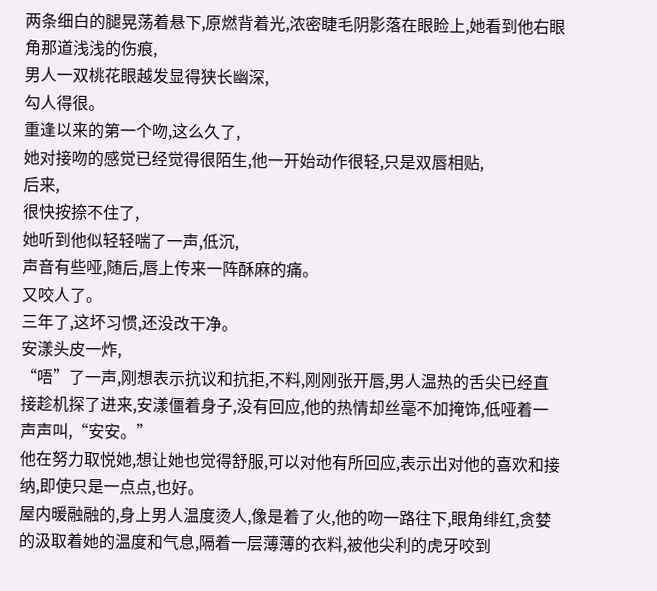两条细白的腿晃荡着悬下,原燃背着光,浓密睫毛阴影落在眼睑上,她看到他右眼角那道浅浅的伤痕,
男人一双桃花眼越发显得狭长幽深,
勾人得很。
重逢以来的第一个吻,这么久了,
她对接吻的感觉已经觉得很陌生,他一开始动作很轻,只是双唇相贴,
后来,
很快按捺不住了,
她听到他似轻轻喘了一声,低沉,
声音有些哑,随后,唇上传来一阵酥麻的痛。
又咬人了。
三年了,这坏习惯,还没改干净。
安漾头皮一炸,
“唔”了一声,刚想表示抗议和抗拒,不料,刚刚张开唇,男人温热的舌尖已经直接趁机探了进来,安漾僵着身子,没有回应,他的热情却丝毫不加掩饰,低哑着一声声叫,“安安。”
他在努力取悦她,想让她也觉得舒服,可以对他有所回应,表示出对他的喜欢和接纳,即使只是一点点,也好。
屋内暖融融的,身上男人温度烫人,像是着了火,他的吻一路往下,眼角绯红,贪婪的汲取着她的温度和气息,隔着一层薄薄的衣料,被他尖利的虎牙咬到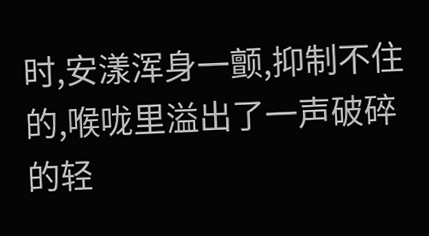时,安漾浑身一颤,抑制不住的,喉咙里溢出了一声破碎的轻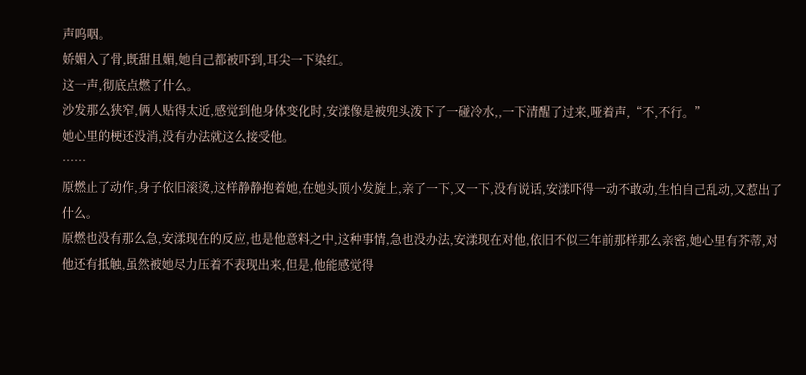声呜咽。
娇媚入了骨,既甜且媚,她自己都被吓到,耳尖一下染红。
这一声,彻底点燃了什么。
沙发那么狭窄,俩人贴得太近,感觉到他身体变化时,安漾像是被兜头泼下了一碰冷水,,一下清醒了过来,哑着声,“不,不行。”
她心里的梗还没消,没有办法就这么接受他。
……
原燃止了动作,身子依旧滚烫,这样静静抱着她,在她头顶小发旋上,亲了一下,又一下,没有说话,安漾吓得一动不敢动,生怕自己乱动,又惹出了什么。
原燃也没有那么急,安漾现在的反应,也是他意料之中,这种事情,急也没办法,安漾现在对他,依旧不似三年前那样那么亲密,她心里有芥蒂,对他还有抵触,虽然被她尽力压着不表现出来,但是,他能感觉得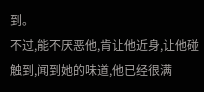到。
不过,能不厌恶他,肯让他近身,让他碰触到,闻到她的味道,他已经很满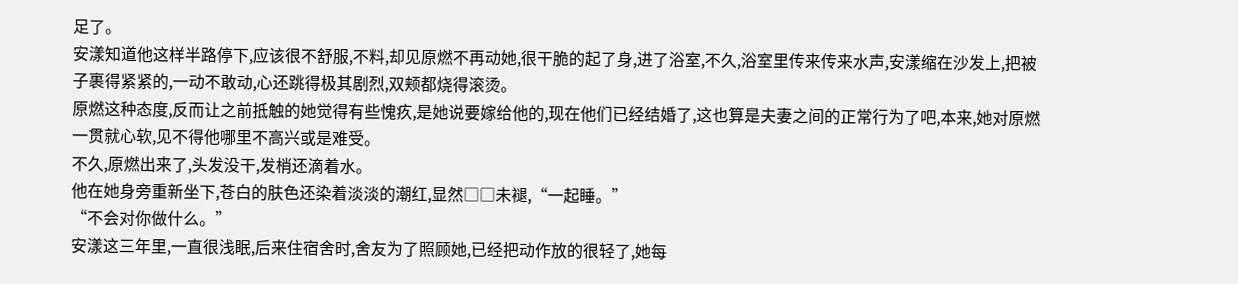足了。
安漾知道他这样半路停下,应该很不舒服,不料,却见原燃不再动她,很干脆的起了身,进了浴室,不久,浴室里传来传来水声,安漾缩在沙发上,把被子裹得紧紧的,一动不敢动,心还跳得极其剧烈,双颊都烧得滚烫。
原燃这种态度,反而让之前抵触的她觉得有些愧疚,是她说要嫁给他的,现在他们已经结婚了,这也算是夫妻之间的正常行为了吧,本来,她对原燃一贯就心软,见不得他哪里不高兴或是难受。
不久,原燃出来了,头发没干,发梢还滴着水。
他在她身旁重新坐下,苍白的肤色还染着淡淡的潮红,显然□□未褪,“一起睡。”
“不会对你做什么。”
安漾这三年里,一直很浅眠,后来住宿舍时,舍友为了照顾她,已经把动作放的很轻了,她每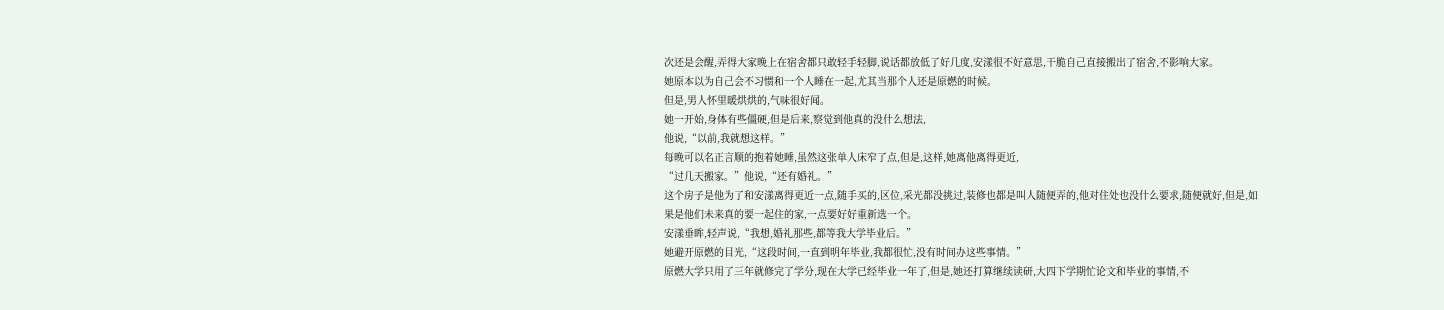次还是会醒,弄得大家晚上在宿舍都只敢轻手轻脚,说话都放低了好几度,安漾很不好意思,干脆自己直接搬出了宿舍,不影响大家。
她原本以为自己会不习惯和一个人睡在一起,尤其当那个人还是原燃的时候。
但是,男人怀里暖烘烘的,气味很好闻。
她一开始,身体有些僵硬,但是后来,察觉到他真的没什么想法,
他说,“以前,我就想这样。”
每晚可以名正言顺的抱着她睡,虽然这张单人床窄了点,但是,这样,她离他离得更近,
“过几天搬家。”他说,“还有婚礼。”
这个房子是他为了和安漾离得更近一点,随手买的,区位,采光都没挑过,装修也都是叫人随便弄的,他对住处也没什么要求,随便就好,但是,如果是他们未来真的要一起住的家,一点要好好重新选一个。
安漾垂眸,轻声说,“我想,婚礼那些,都等我大学毕业后。”
她避开原燃的目光,“这段时间,一直到明年毕业,我都很忙,没有时间办这些事情。”
原燃大学只用了三年就修完了学分,现在大学已经毕业一年了,但是,她还打算继续读研,大四下学期忙论文和毕业的事情,不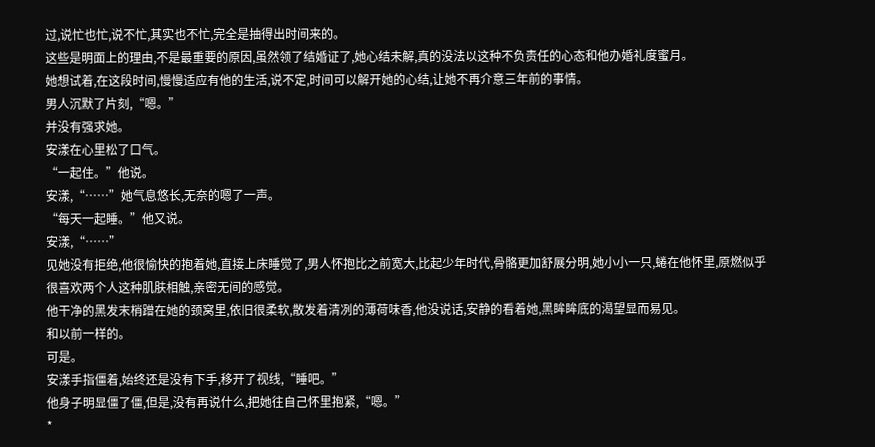过,说忙也忙,说不忙,其实也不忙,完全是抽得出时间来的。
这些是明面上的理由,不是最重要的原因,虽然领了结婚证了,她心结未解,真的没法以这种不负责任的心态和他办婚礼度蜜月。
她想试着,在这段时间,慢慢适应有他的生活,说不定,时间可以解开她的心结,让她不再介意三年前的事情。
男人沉默了片刻,“嗯。”
并没有强求她。
安漾在心里松了口气。
“一起住。”他说。
安漾,“……”她气息悠长,无奈的嗯了一声。
“每天一起睡。”他又说。
安漾,“……”
见她没有拒绝,他很愉快的抱着她,直接上床睡觉了,男人怀抱比之前宽大,比起少年时代,骨骼更加舒展分明,她小小一只,蜷在他怀里,原燃似乎很喜欢两个人这种肌肤相触,亲密无间的感觉。
他干净的黑发末梢蹭在她的颈窝里,依旧很柔软,散发着清冽的薄荷味香,他没说话,安静的看着她,黑眸眸底的渴望显而易见。
和以前一样的。
可是。
安漾手指僵着,始终还是没有下手,移开了视线,“睡吧。”
他身子明显僵了僵,但是,没有再说什么,把她往自己怀里抱紧,“嗯。”
*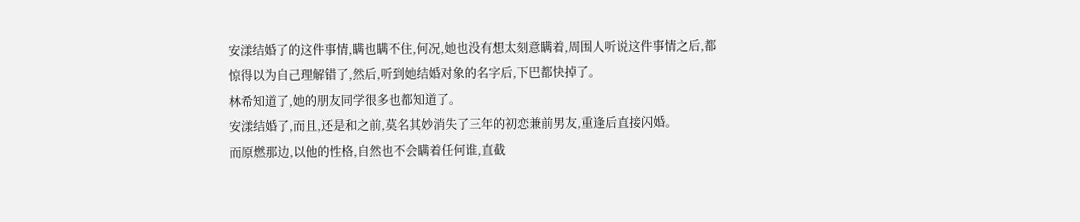安漾结婚了的这件事情,瞒也瞒不住,何况,她也没有想太刻意瞒着,周围人听说这件事情之后,都惊得以为自己理解错了,然后,听到她结婚对象的名字后,下巴都快掉了。
林希知道了,她的朋友同学很多也都知道了。
安漾结婚了,而且,还是和之前,莫名其妙消失了三年的初恋兼前男友,重逢后直接闪婚。
而原燃那边,以他的性格,自然也不会瞒着任何谁,直截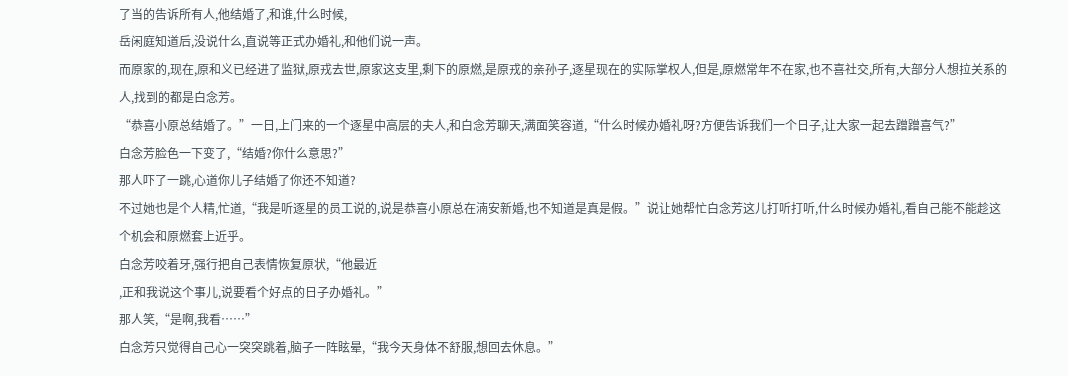了当的告诉所有人,他结婚了,和谁,什么时候,
岳闲庭知道后,没说什么,直说等正式办婚礼,和他们说一声。
而原家的,现在,原和义已经进了监狱,原戎去世,原家这支里,剩下的原燃,是原戎的亲孙子,逐星现在的实际掌权人,但是,原燃常年不在家,也不喜社交,所有,大部分人想拉关系的人,找到的都是白念芳。
“恭喜小原总结婚了。”一日,上门来的一个逐星中高层的夫人,和白念芳聊天,满面笑容道,“什么时候办婚礼呀?方便告诉我们一个日子,让大家一起去蹭蹭喜气?”
白念芳脸色一下变了,“结婚?你什么意思?”
那人吓了一跳,心道你儿子结婚了你还不知道?
不过她也是个人精,忙道,“我是听逐星的员工说的,说是恭喜小原总在湳安新婚,也不知道是真是假。”说让她帮忙白念芳这儿打听打听,什么时候办婚礼,看自己能不能趁这个机会和原燃套上近乎。
白念芳咬着牙,强行把自己表情恢复原状,“他最近
,正和我说这个事儿,说要看个好点的日子办婚礼。”
那人笑,“是啊,我看……”
白念芳只觉得自己心一突突跳着,脑子一阵眩晕,“我今天身体不舒服,想回去休息。”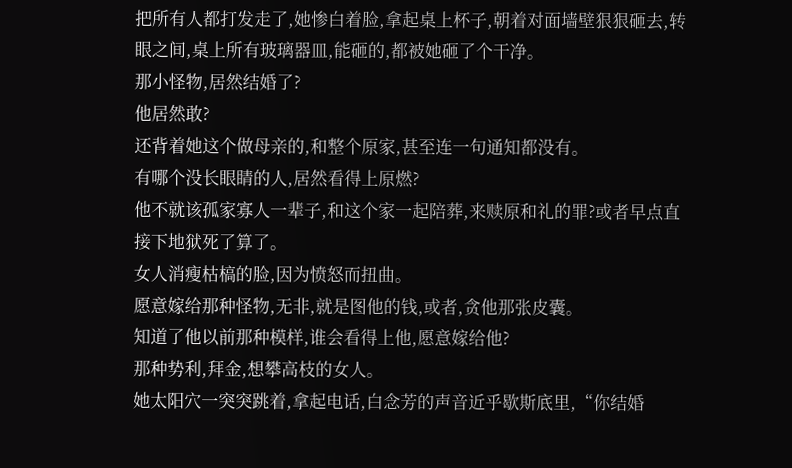把所有人都打发走了,她惨白着脸,拿起桌上杯子,朝着对面墙壁狠狠砸去,转眼之间,桌上所有玻璃器皿,能砸的,都被她砸了个干净。
那小怪物,居然结婚了?
他居然敢?
还背着她这个做母亲的,和整个原家,甚至连一句通知都没有。
有哪个没长眼睛的人,居然看得上原燃?
他不就该孤家寡人一辈子,和这个家一起陪葬,来赎原和礼的罪?或者早点直接下地狱死了算了。
女人消瘦枯槁的脸,因为愤怒而扭曲。
愿意嫁给那种怪物,无非,就是图他的钱,或者,贪他那张皮囊。
知道了他以前那种模样,谁会看得上他,愿意嫁给他?
那种势利,拜金,想攀高枝的女人。
她太阳穴一突突跳着,拿起电话,白念芳的声音近乎歇斯底里,“你结婚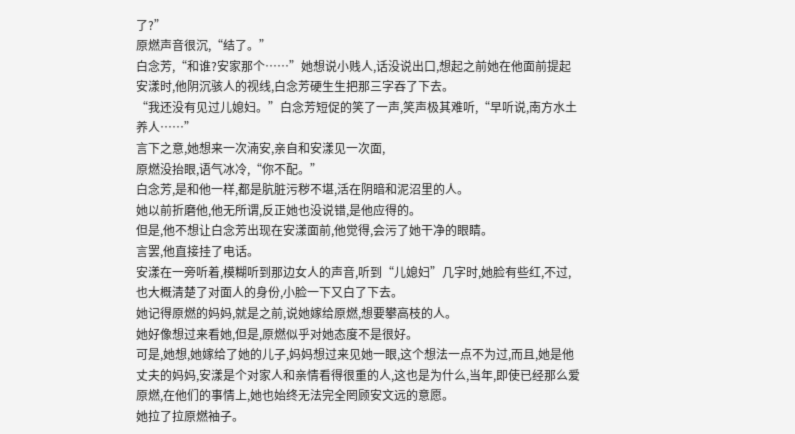了?”
原燃声音很沉,“结了。”
白念芳,“和谁?安家那个……”她想说小贱人,话没说出口,想起之前她在他面前提起安漾时,他阴沉骇人的视线,白念芳硬生生把那三字吞了下去。
“我还没有见过儿媳妇。”白念芳短促的笑了一声,笑声极其难听,“早听说,南方水土养人……”
言下之意,她想来一次湳安,亲自和安漾见一次面,
原燃没抬眼,语气冰冷,“你不配。”
白念芳,是和他一样,都是肮脏污秽不堪,活在阴暗和泥沼里的人。
她以前折磨他,他无所谓,反正她也没说错,是他应得的。
但是,他不想让白念芳出现在安漾面前,他觉得,会污了她干净的眼睛。
言罢,他直接挂了电话。
安漾在一旁听着,模糊听到那边女人的声音,听到“儿媳妇”几字时,她脸有些红,不过,也大概清楚了对面人的身份,小脸一下又白了下去。
她记得原燃的妈妈,就是之前,说她嫁给原燃,想要攀高枝的人。
她好像想过来看她,但是,原燃似乎对她态度不是很好。
可是,她想,她嫁给了她的儿子,妈妈想过来见她一眼,这个想法一点不为过,而且,她是他丈夫的妈妈,安漾是个对家人和亲情看得很重的人,这也是为什么,当年,即使已经那么爱原燃,在他们的事情上,她也始终无法完全罔顾安文远的意愿。
她拉了拉原燃袖子。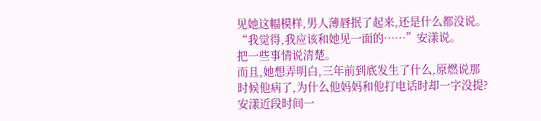见她这幅模样,男人薄唇抿了起来,还是什么都没说。
“我觉得,我应该和她见一面的……”安漾说。
把一些事情说清楚。
而且,她想弄明白,三年前到底发生了什么,原燃说那时候他病了,为什么他妈妈和他打电话时却一字没提?
安漾近段时间一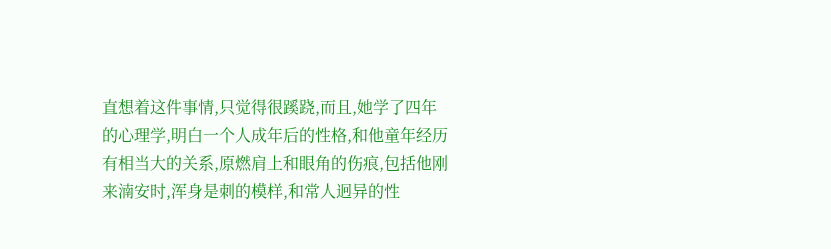直想着这件事情,只觉得很蹊跷,而且,她学了四年的心理学,明白一个人成年后的性格,和他童年经历有相当大的关系,原燃肩上和眼角的伤痕,包括他刚来湳安时,浑身是刺的模样,和常人迥异的性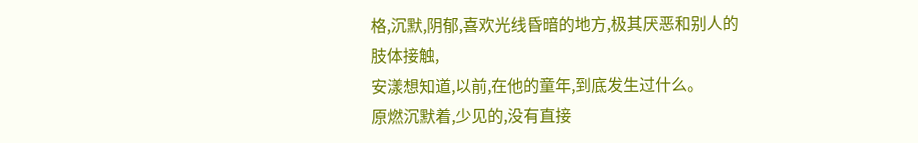格,沉默,阴郁,喜欢光线昏暗的地方,极其厌恶和别人的肢体接触,
安漾想知道,以前,在他的童年,到底发生过什么。
原燃沉默着,少见的,没有直接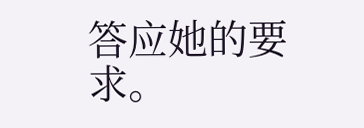答应她的要求。